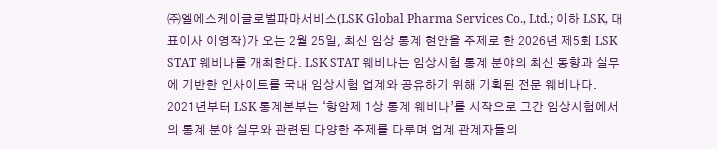㈜엘에스케이글로벌파마서비스(LSK Global Pharma Services Co., Ltd.; 이하 LSK, 대표이사 이영작)가 오는 2월 25일, 최신 임상 통계 현안을 주제로 한 2026년 제5회 LSK STAT 웨비나를 개최한다. LSK STAT 웨비나는 임상시험 통계 분야의 최신 동향과 실무에 기반한 인사이트를 국내 임상시험 업계와 공유하기 위해 기획된 전문 웨비나다. 2021년부터 LSK 통계본부는 ‘항암제 1상 통계 웨비나’를 시작으로 그간 임상시험에서의 통계 분야 실무와 관련된 다양한 주제를 다루며 업계 관계자들의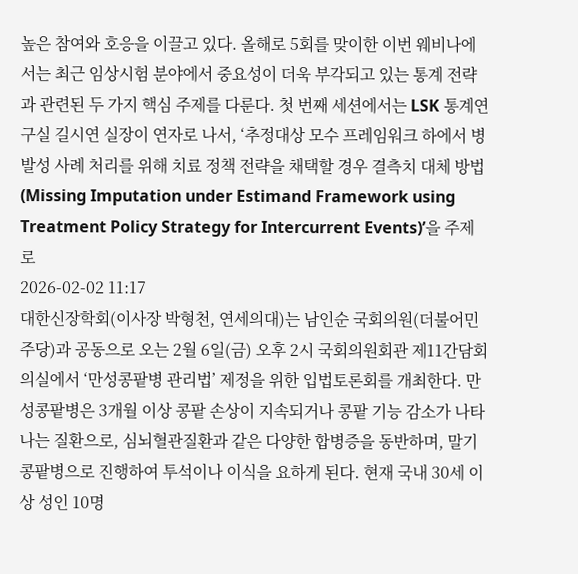높은 참여와 호응을 이끌고 있다. 올해로 5회를 맞이한 이번 웨비나에서는 최근 임상시험 분야에서 중요성이 더욱 부각되고 있는 통계 전략과 관련된 두 가지 핵심 주제를 다룬다. 첫 번째 세션에서는 LSK 통계연구실 길시연 실장이 연자로 나서, ‘추정대상 모수 프레임워크 하에서 병발성 사례 처리를 위해 치료 정책 전략을 채택할 경우 결측치 대체 방법(Missing Imputation under Estimand Framework using Treatment Policy Strategy for Intercurrent Events)’을 주제로
2026-02-02 11:17
대한신장학회(이사장 박형천, 연세의대)는 남인순 국회의원(더불어민주당)과 공동으로 오는 2월 6일(금) 오후 2시 국회의원회관 제11간담회의실에서 ‘만성콩팥병 관리법’ 제정을 위한 입법토론회를 개최한다. 만성콩팥병은 3개월 이상 콩팥 손상이 지속되거나 콩팥 기능 감소가 나타나는 질환으로, 심뇌혈관질환과 같은 다양한 합병증을 동반하며, 말기콩팥병으로 진행하여 투석이나 이식을 요하게 된다. 현재 국내 30세 이상 성인 10명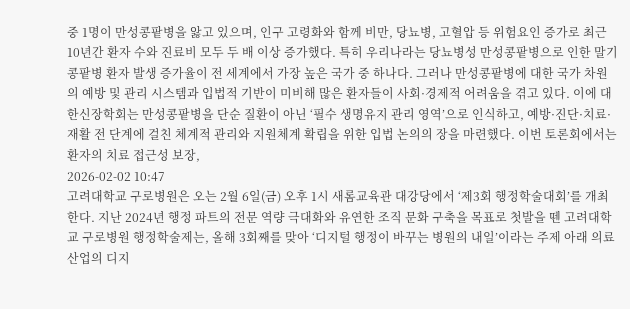중 1명이 만성콩팥병을 앓고 있으며, 인구 고령화와 함께 비만, 당뇨병, 고혈압 등 위험요인 증가로 최근 10년간 환자 수와 진료비 모두 두 배 이상 증가했다. 특히 우리나라는 당뇨병성 만성콩팥병으로 인한 말기콩팥병 환자 발생 증가율이 전 세계에서 가장 높은 국가 중 하나다. 그러나 만성콩팥병에 대한 국가 차원의 예방 및 관리 시스템과 입법적 기반이 미비해 많은 환자들이 사회·경제적 어려움을 겪고 있다. 이에 대한신장학회는 만성콩팥병을 단순 질환이 아닌 ‘필수 생명유지 관리 영역’으로 인식하고, 예방·진단·치료·재활 전 단계에 걸친 체계적 관리와 지원체계 확립을 위한 입법 논의의 장을 마련했다. 이번 토론회에서는 환자의 치료 접근성 보장,
2026-02-02 10:47
고려대학교 구로병원은 오는 2월 6일(금) 오후 1시 새롬교육관 대강당에서 ‘제3회 행정학술대회’를 개최한다. 지난 2024년 행정 파트의 전문 역량 극대화와 유연한 조직 문화 구축을 목표로 첫발을 뗀 고려대학교 구로병원 행정학술제는, 올해 3회째를 맞아 ‘디지털 행정이 바꾸는 병원의 내일’이라는 주제 아래 의료 산업의 디지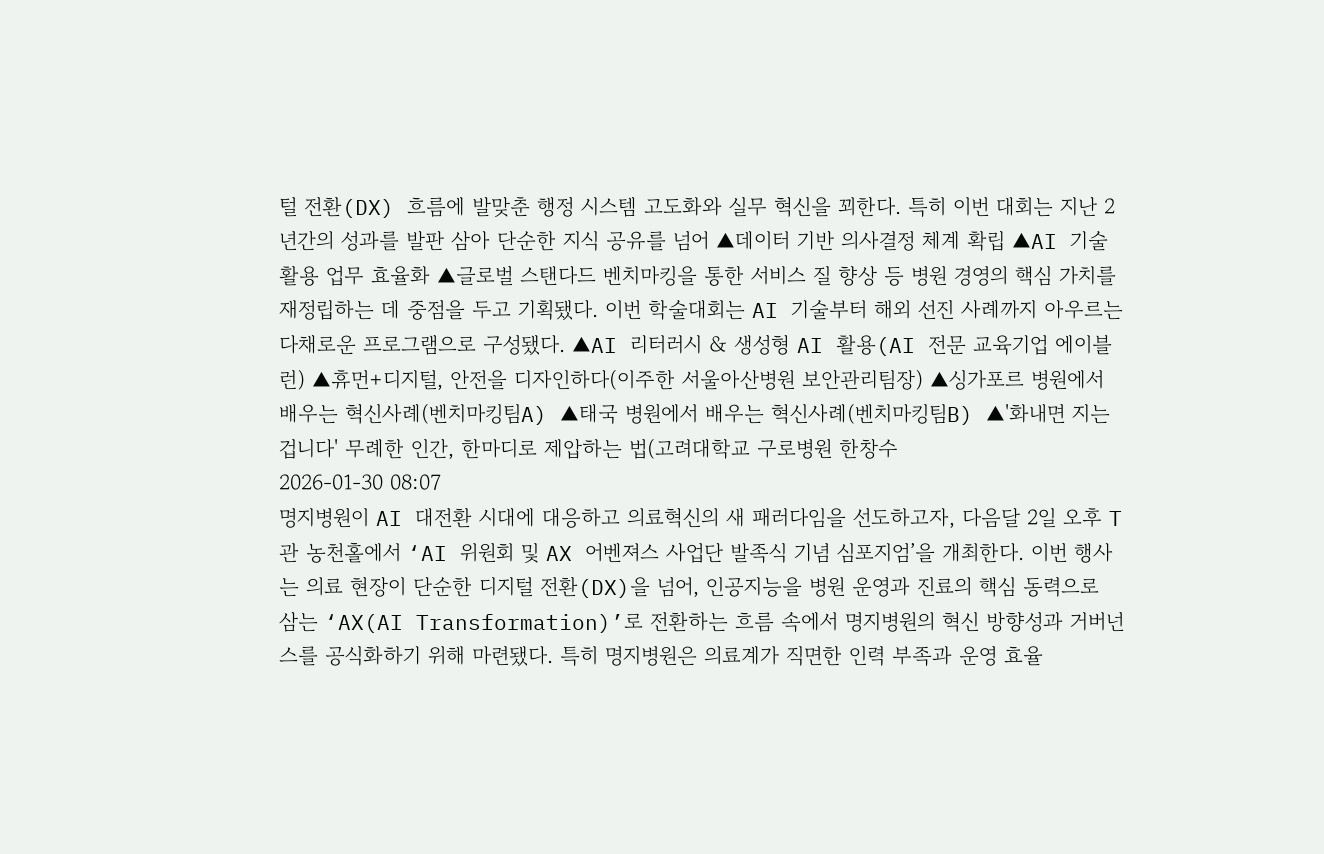털 전환(DX) 흐름에 발맞춘 행정 시스템 고도화와 실무 혁신을 꾀한다. 특히 이번 대회는 지난 2년간의 성과를 발판 삼아 단순한 지식 공유를 넘어 ▲데이터 기반 의사결정 체계 확립 ▲AI 기술 활용 업무 효율화 ▲글로벌 스탠다드 벤치마킹을 통한 서비스 질 향상 등 병원 경영의 핵심 가치를 재정립하는 데 중점을 두고 기획됐다. 이번 학술대회는 AI 기술부터 해외 선진 사례까지 아우르는 다채로운 프로그램으로 구성됐다. ▲AI 리터러시 & 생성형 AI 활용(AI 전문 교육기업 에이블런) ▲휴먼+디지털, 안전을 디자인하다(이주한 서울아산병원 보안관리팀장) ▲싱가포르 병원에서 배우는 혁신사례(벤치마킹팀A) ▲태국 병원에서 배우는 혁신사례(벤치마킹팀B) ▲'화내면 지는 겁니다' 무례한 인간, 한마디로 제압하는 법(고려대학교 구로병원 한창수
2026-01-30 08:07
명지병원이 AI 대전환 시대에 대응하고 의료혁신의 새 패러다임을 선도하고자, 다음달 2일 오후 T관 농천홀에서 ‘AI 위원회 및 AX 어벤져스 사업단 발족식 기념 심포지엄’을 개최한다. 이번 행사는 의료 현장이 단순한 디지털 전환(DX)을 넘어, 인공지능을 병원 운영과 진료의 핵심 동력으로 삼는 ‘AX(AI Transformation)’로 전환하는 흐름 속에서 명지병원의 혁신 방향성과 거버넌스를 공식화하기 위해 마련됐다. 특히 명지병원은 의료계가 직면한 인력 부족과 운영 효율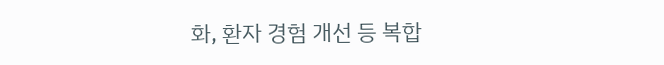화, 환자 경험 개선 등 복합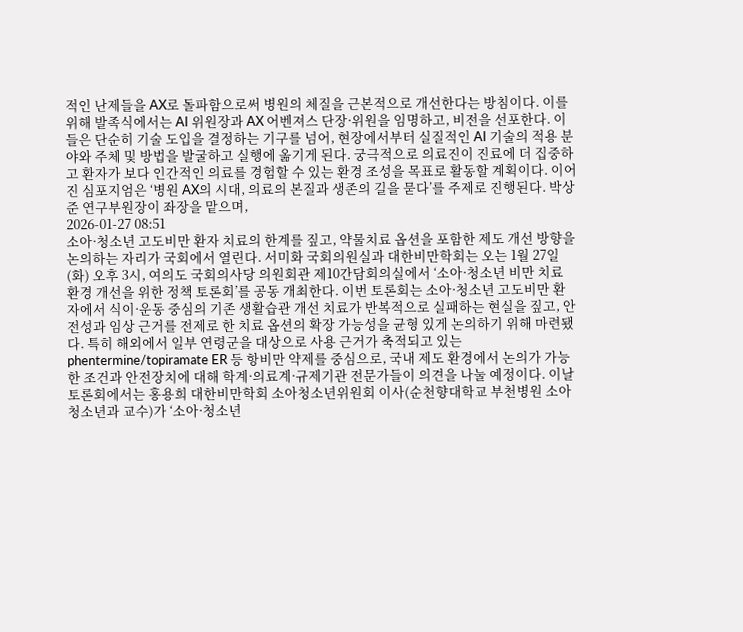적인 난제들을 AX로 돌파함으로써 병원의 체질을 근본적으로 개선한다는 방침이다. 이를 위해 발족식에서는 AI 위원장과 AX 어벤져스 단장·위원을 임명하고, 비전을 선포한다. 이들은 단순히 기술 도입을 결정하는 기구를 넘어, 현장에서부터 실질적인 AI 기술의 적용 분야와 주체 및 방법을 발굴하고 실행에 옮기게 된다. 궁극적으로 의료진이 진료에 더 집중하고 환자가 보다 인간적인 의료를 경험할 수 있는 환경 조성을 목표로 활동할 계획이다. 이어진 심포지엄은 ‘병원 AX의 시대, 의료의 본질과 생존의 길을 묻다’를 주제로 진행된다. 박상준 연구부원장이 좌장을 맡으며,
2026-01-27 08:51
소아·청소년 고도비만 환자 치료의 한계를 짚고, 약물치료 옵션을 포함한 제도 개선 방향을 논의하는 자리가 국회에서 열린다. 서미화 국회의원실과 대한비만학회는 오는 1월 27일(화) 오후 3시, 여의도 국회의사당 의원회관 제10간담회의실에서 ‘소아·청소년 비만 치료 환경 개선을 위한 정책 토론회’를 공동 개최한다. 이번 토론회는 소아·청소년 고도비만 환자에서 식이·운동 중심의 기존 생활습관 개선 치료가 반복적으로 실패하는 현실을 짚고, 안전성과 임상 근거를 전제로 한 치료 옵션의 확장 가능성을 균형 있게 논의하기 위해 마련됐다. 특히 해외에서 일부 연령군을 대상으로 사용 근거가 축적되고 있는 phentermine/topiramate ER 등 항비만 약제를 중심으로, 국내 제도 환경에서 논의가 가능한 조건과 안전장치에 대해 학계·의료계·규제기관 전문가들이 의견을 나눌 예정이다. 이날 토론회에서는 홍용희 대한비만학회 소아청소년위원회 이사(순천향대학교 부천병원 소아청소년과 교수)가 ‘소아·청소년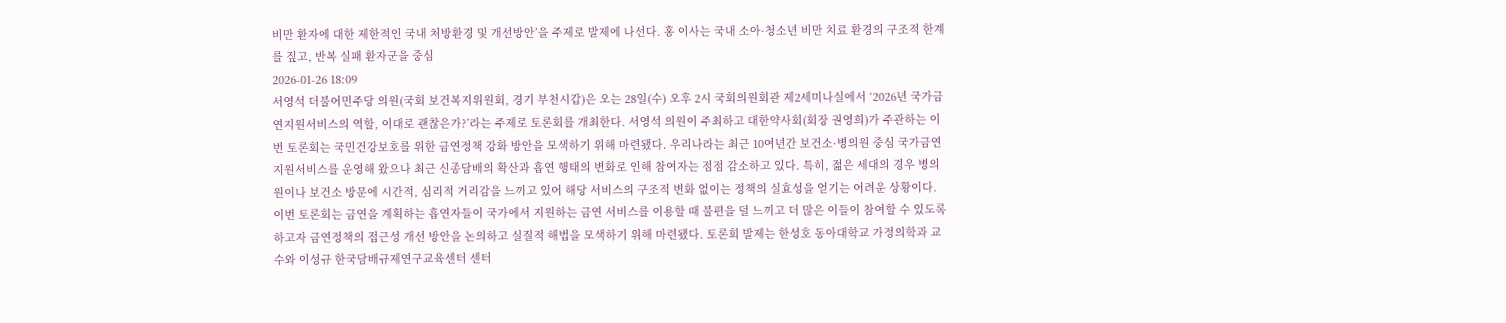비만 환자에 대한 제한적인 국내 처방환경 및 개선방안’을 주제로 발제에 나선다. 홍 이사는 국내 소아·청소년 비만 치료 환경의 구조적 한계를 짚고, 반복 실패 환자군을 중심
2026-01-26 18:09
서영석 더불어민주당 의원(국회 보건복지위원회, 경기 부천시갑)은 오는 28일(수) 오후 2시 국회의원회관 제2세미나실에서 ‘2026년 국가금연지원서비스의 역할, 이대로 괜찮은가?’라는 주제로 토론회를 개최한다. 서영석 의원이 주최하고 대한약사회(회장 권영희)가 주관하는 이번 토론회는 국민건강보호를 위한 금연정책 강화 방안을 모색하기 위해 마련됐다. 우리나라는 최근 10여년간 보건소·병의원 중심 국가금연지원서비스를 운영해 왔으나 최근 신종담배의 확산과 흡연 행태의 변화로 인해 참여자는 점점 감소하고 있다. 특히, 젊은 세대의 경우 병의원이나 보건소 방문에 시간적, 심리적 거리감을 느끼고 있어 해당 서비스의 구조적 변화 없이는 정책의 실효성을 얻기는 어려운 상황이다. 이번 토론회는 금연을 계획하는 흡연자들이 국가에서 지원하는 금연 서비스를 이용할 때 불편을 덜 느끼고 더 많은 이들이 참여할 수 있도록 하고자 금연정책의 접근성 개선 방안을 논의하고 실질적 해법을 모색하기 위해 마련됐다. 토론회 발제는 한성호 동아대학교 가정의학과 교수와 이성규 한국담배규제연구교육센터 센터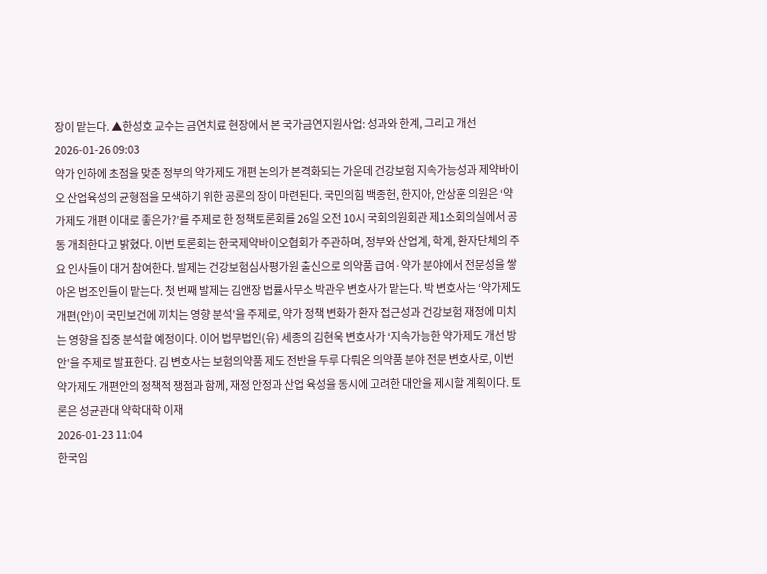장이 맡는다. ▲한성호 교수는 금연치료 현장에서 본 국가금연지원사업: 성과와 한계, 그리고 개선
2026-01-26 09:03
약가 인하에 초점을 맞춘 정부의 약가제도 개편 논의가 본격화되는 가운데 건강보험 지속가능성과 제약바이오 산업육성의 균형점을 모색하기 위한 공론의 장이 마련된다. 국민의힘 백종헌, 한지아, 안상훈 의원은 ‘약가제도 개편 이대로 좋은가?’를 주제로 한 정책토론회를 26일 오전 10시 국회의원회관 제1소회의실에서 공동 개최한다고 밝혔다. 이번 토론회는 한국제약바이오협회가 주관하며, 정부와 산업계, 학계, 환자단체의 주요 인사들이 대거 참여한다. 발제는 건강보험심사평가원 출신으로 의약품 급여·약가 분야에서 전문성을 쌓아온 법조인들이 맡는다. 첫 번째 발제는 김앤장 법률사무소 박관우 변호사가 맡는다. 박 변호사는 ‘약가제도 개편(안)이 국민보건에 끼치는 영향 분석’을 주제로, 약가 정책 변화가 환자 접근성과 건강보험 재정에 미치는 영향을 집중 분석할 예정이다. 이어 법무법인(유) 세종의 김현욱 변호사가 ‘지속가능한 약가제도 개선 방안’을 주제로 발표한다. 김 변호사는 보험의약품 제도 전반을 두루 다뤄온 의약품 분야 전문 변호사로, 이번 약가제도 개편안의 정책적 쟁점과 함께, 재정 안정과 산업 육성을 동시에 고려한 대안을 제시할 계획이다. 토론은 성균관대 약학대학 이재
2026-01-23 11:04
한국임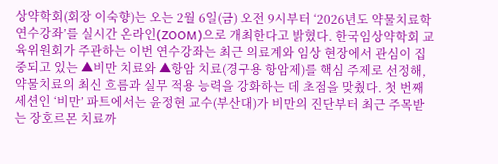상약학회(회장 이숙향)는 오는 2월 6일(금) 오전 9시부터 ‘2026년도 약물치료학 연수강좌’를 실시간 온라인(ZOOM)으로 개최한다고 밝혔다. 한국임상약학회 교육위원회가 주관하는 이번 연수강좌는 최근 의료계와 임상 현장에서 관심이 집중되고 있는 ▲비만 치료와 ▲항암 치료(경구용 항암제)를 핵심 주제로 선정해, 약물치료의 최신 흐름과 실무 적용 능력을 강화하는 데 초점을 맞췄다. 첫 번째 세션인 ‘비만’ 파트에서는 윤정현 교수(부산대)가 비만의 진단부터 최근 주목받는 장호르몬 치료까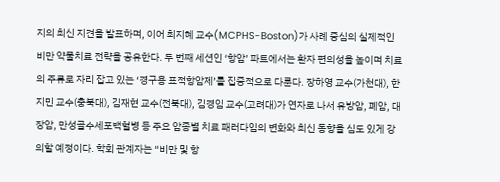지의 최신 지견을 발표하며, 이어 최지혜 교수(MCPHS-Boston)가 사례 중심의 실제적인 비만 약물치료 전략을 공유한다. 두 번째 세션인 ‘항암’ 파트에서는 환자 편의성을 높이며 치료의 주류로 자리 잡고 있는 ‘경구용 표적항암제’를 집중적으로 다룬다. 장하영 교수(가천대), 한지민 교수(충북대), 김재현 교수(전북대), 김경임 교수(고려대)가 연자로 나서 유방암, 폐암, 대장암, 만성골수세포백혈병 등 주요 암종별 치료 패러다임의 변화와 최신 동향을 심도 있게 강의할 예정이다. 학회 관계자는 “비만 및 항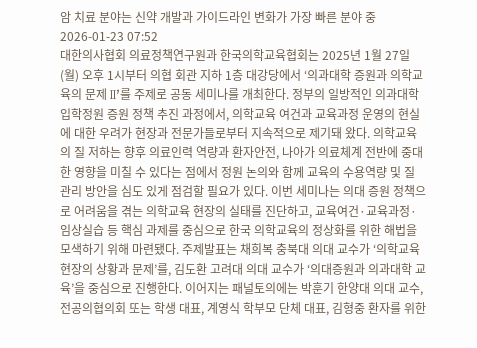암 치료 분야는 신약 개발과 가이드라인 변화가 가장 빠른 분야 중
2026-01-23 07:52
대한의사협회 의료정책연구원과 한국의학교육협회는 2025년 1월 27일(월) 오후 1시부터 의협 회관 지하 1층 대강당에서 ‘의과대학 증원과 의학교육의 문제 II’를 주제로 공동 세미나를 개최한다. 정부의 일방적인 의과대학 입학정원 증원 정책 추진 과정에서, 의학교육 여건과 교육과정 운영의 현실에 대한 우려가 현장과 전문가들로부터 지속적으로 제기돼 왔다. 의학교육의 질 저하는 향후 의료인력 역량과 환자안전, 나아가 의료체계 전반에 중대한 영향을 미칠 수 있다는 점에서 정원 논의와 함께 교육의 수용역량 및 질 관리 방안을 심도 있게 점검할 필요가 있다. 이번 세미나는 의대 증원 정책으로 어려움을 겪는 의학교육 현장의 실태를 진단하고, 교육여건·교육과정·임상실습 등 핵심 과제를 중심으로 한국 의학교육의 정상화를 위한 해법을 모색하기 위해 마련됐다. 주제발표는 채희복 충북대 의대 교수가 ‘의학교육 현장의 상황과 문제’를, 김도환 고려대 의대 교수가 ‘의대증원과 의과대학 교육’을 중심으로 진행한다. 이어지는 패널토의에는 박훈기 한양대 의대 교수, 전공의협의회 또는 학생 대표, 계영식 학부모 단체 대표, 김형중 환자를 위한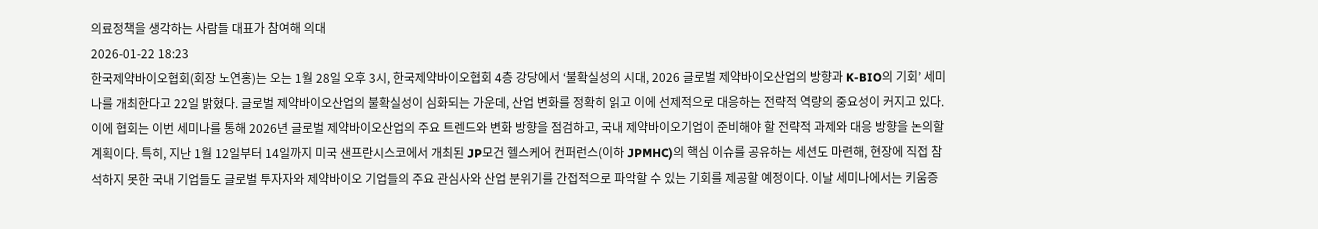의료정책을 생각하는 사람들 대표가 참여해 의대
2026-01-22 18:23
한국제약바이오협회(회장 노연홍)는 오는 1월 28일 오후 3시, 한국제약바이오협회 4층 강당에서 ‘불확실성의 시대, 2026 글로벌 제약바이오산업의 방향과 K-BIO의 기회’ 세미나를 개최한다고 22일 밝혔다. 글로벌 제약바이오산업의 불확실성이 심화되는 가운데, 산업 변화를 정확히 읽고 이에 선제적으로 대응하는 전략적 역량의 중요성이 커지고 있다. 이에 협회는 이번 세미나를 통해 2026년 글로벌 제약바이오산업의 주요 트렌드와 변화 방향을 점검하고, 국내 제약바이오기업이 준비해야 할 전략적 과제와 대응 방향을 논의할 계획이다. 특히, 지난 1월 12일부터 14일까지 미국 샌프란시스코에서 개최된 JP모건 헬스케어 컨퍼런스(이하 JPMHC)의 핵심 이슈를 공유하는 세션도 마련해, 현장에 직접 참석하지 못한 국내 기업들도 글로벌 투자자와 제약바이오 기업들의 주요 관심사와 산업 분위기를 간접적으로 파악할 수 있는 기회를 제공할 예정이다. 이날 세미나에서는 키움증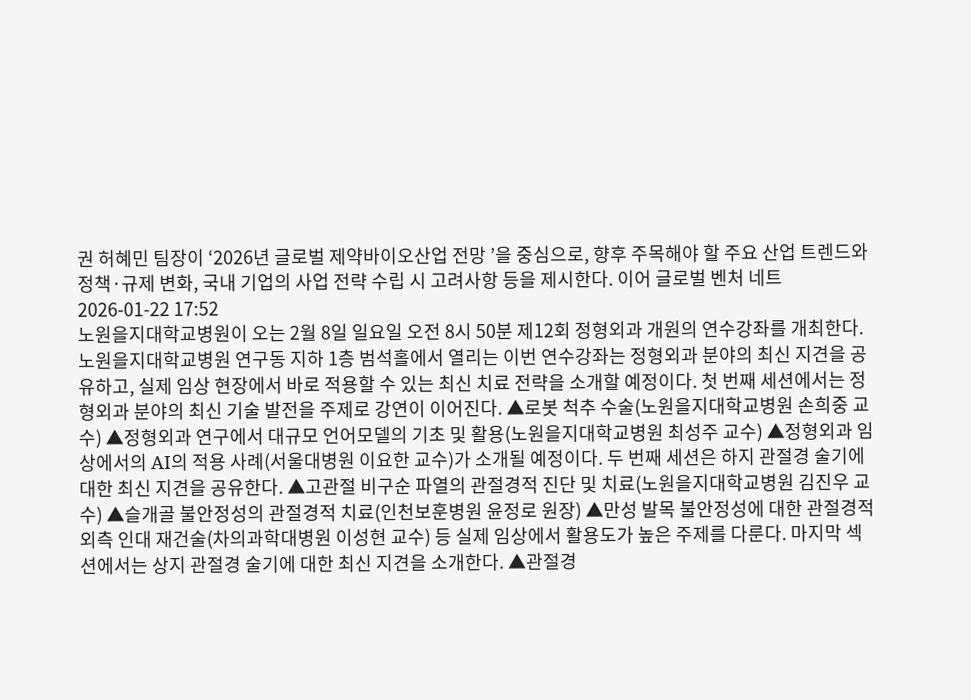권 허혜민 팀장이 ‘2026년 글로벌 제약바이오산업 전망 ’을 중심으로, 향후 주목해야 할 주요 산업 트렌드와 정책·규제 변화, 국내 기업의 사업 전략 수립 시 고려사항 등을 제시한다. 이어 글로벌 벤처 네트
2026-01-22 17:52
노원을지대학교병원이 오는 2월 8일 일요일 오전 8시 50분 제12회 정형외과 개원의 연수강좌를 개최한다. 노원을지대학교병원 연구동 지하 1층 범석홀에서 열리는 이번 연수강좌는 정형외과 분야의 최신 지견을 공유하고, 실제 임상 현장에서 바로 적용할 수 있는 최신 치료 전략을 소개할 예정이다. 첫 번째 세션에서는 정형외과 분야의 최신 기술 발전을 주제로 강연이 이어진다. ▲로봇 척추 수술(노원을지대학교병원 손희중 교수) ▲정형외과 연구에서 대규모 언어모델의 기초 및 활용(노원을지대학교병원 최성주 교수) ▲정형외과 임상에서의 AI의 적용 사례(서울대병원 이요한 교수)가 소개될 예정이다. 두 번째 세션은 하지 관절경 술기에 대한 최신 지견을 공유한다. ▲고관절 비구순 파열의 관절경적 진단 및 치료(노원을지대학교병원 김진우 교수) ▲슬개골 불안정성의 관절경적 치료(인천보훈병원 윤정로 원장) ▲만성 발목 불안정성에 대한 관절경적 외측 인대 재건술(차의과학대병원 이성현 교수) 등 실제 임상에서 활용도가 높은 주제를 다룬다. 마지막 섹션에서는 상지 관절경 술기에 대한 최신 지견을 소개한다. ▲관절경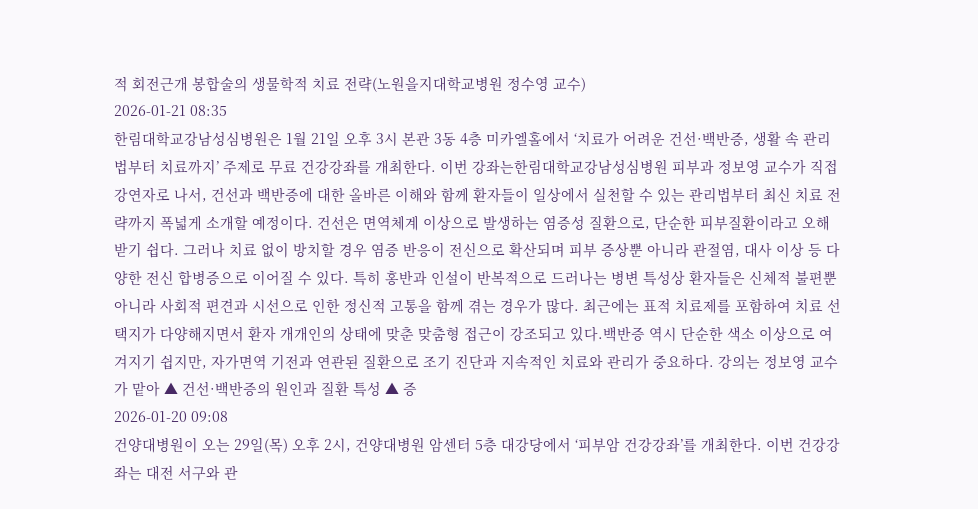적 회전근개 봉합술의 생물학적 치료 전략(노원을지대학교병원 정수영 교수)
2026-01-21 08:35
한림대학교강남성심병원은 1월 21일 오후 3시 본관 3동 4층 미카엘홀에서 ‘치료가 어려운 건선·백반증, 생활 속 관리법부터 치료까지’ 주제로 무료 건강강좌를 개최한다. 이번 강좌는한림대학교강남성심병원 피부과 정보영 교수가 직접 강연자로 나서, 건선과 백반증에 대한 올바른 이해와 함께 환자들이 일상에서 실천할 수 있는 관리법부터 최신 치료 전략까지 폭넓게 소개할 예정이다. 건선은 면역체계 이상으로 발생하는 염증성 질환으로, 단순한 피부질환이라고 오해받기 쉽다. 그러나 치료 없이 방치할 경우 염증 반응이 전신으로 확산되며 피부 증상뿐 아니라 관절염, 대사 이상 등 다양한 전신 합병증으로 이어질 수 있다. 특히 홍반과 인설이 반복적으로 드러나는 병변 특성상 환자들은 신체적 불편뿐 아니라 사회적 편견과 시선으로 인한 정신적 고통을 함께 겪는 경우가 많다. 최근에는 표적 치료제를 포함하여 치료 선택지가 다양해지면서 환자 개개인의 상태에 맞춘 맞춤형 접근이 강조되고 있다.백반증 역시 단순한 색소 이상으로 여겨지기 쉽지만, 자가면역 기전과 연관된 질환으로 조기 진단과 지속적인 치료와 관리가 중요하다. 강의는 정보영 교수가 맡아 ▲ 건선·백반증의 원인과 질환 특성 ▲ 증
2026-01-20 09:08
건양대병원이 오는 29일(목) 오후 2시, 건양대병원 암센터 5층 대강당에서 ‘피부암 건강강좌’를 개최한다. 이번 건강강좌는 대전 서구와 관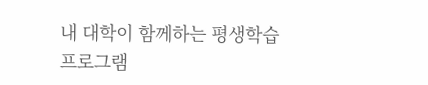내 대학이 함께하는 평생학습 프로그램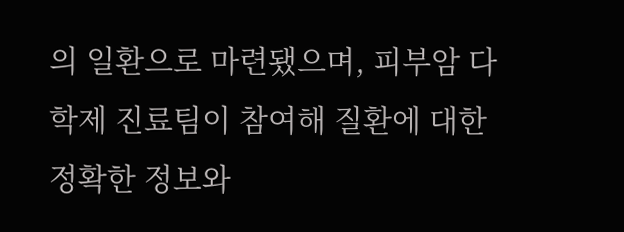의 일환으로 마련됐으며, 피부암 다학제 진료팀이 참여해 질환에 대한 정확한 정보와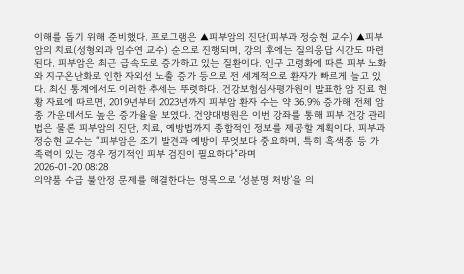이해를 돕기 위해 준비했다. 프로그램은 ▲피부암의 진단(피부과 정승현 교수) ▲피부암의 치료(성형외과 임수연 교수) 순으로 진행되며, 강의 후에는 질의응답 시간도 마련된다. 피부암은 최근 급속도로 증가하고 있는 질환이다. 인구 고령화에 따른 피부 노화와 지구온난화로 인한 자외선 노출 증가 등으로 전 세계적으로 환자가 빠르게 늘고 있다. 최신 통계에서도 이러한 추세는 뚜렷하다. 건강보험심사평가원이 발표한 암 진료 현황 자료에 따르면, 2019년부터 2023년까지 피부암 환자 수는 약 36.9% 증가해 전체 암종 가운데서도 높은 증가율을 보였다. 건양대병원은 이번 강좌를 통해 피부 건강 관리법은 물론 피부암의 진단, 치료, 예방법까지 종합적인 정보를 제공할 계획이다. 피부과 정승현 교수는 “피부암은 조기 발견과 예방이 무엇보다 중요하며, 특히 흑색종 등 가족력이 있는 경우 정기적인 피부 검진이 필요하다”라며
2026-01-20 08:28
의약품 수급 불안정 문제를 해결한다는 명목으로 ‘성분명 처방’을 의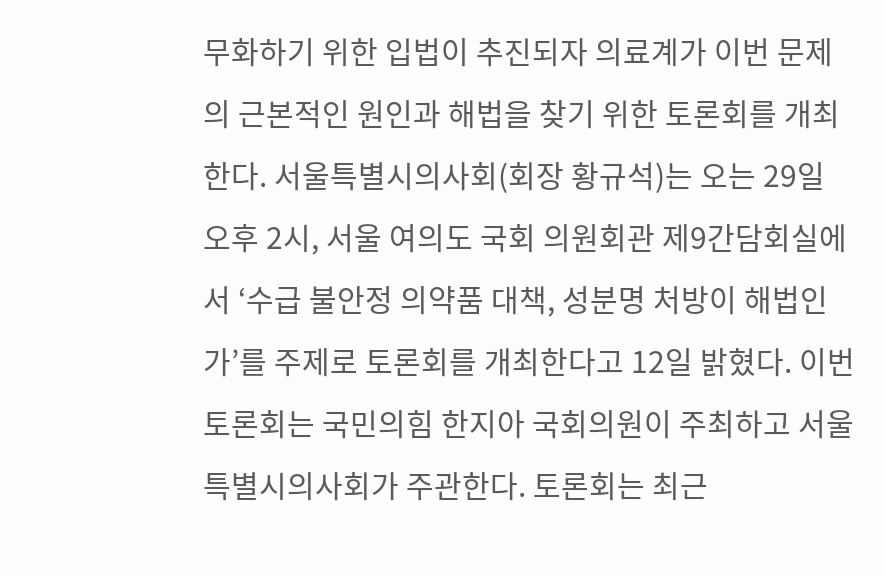무화하기 위한 입법이 추진되자 의료계가 이번 문제의 근본적인 원인과 해법을 찾기 위한 토론회를 개최한다. 서울특별시의사회(회장 황규석)는 오는 29일 오후 2시, 서울 여의도 국회 의원회관 제9간담회실에서 ‘수급 불안정 의약품 대책, 성분명 처방이 해법인가’를 주제로 토론회를 개최한다고 12일 밝혔다. 이번 토론회는 국민의힘 한지아 국회의원이 주최하고 서울특별시의사회가 주관한다. 토론회는 최근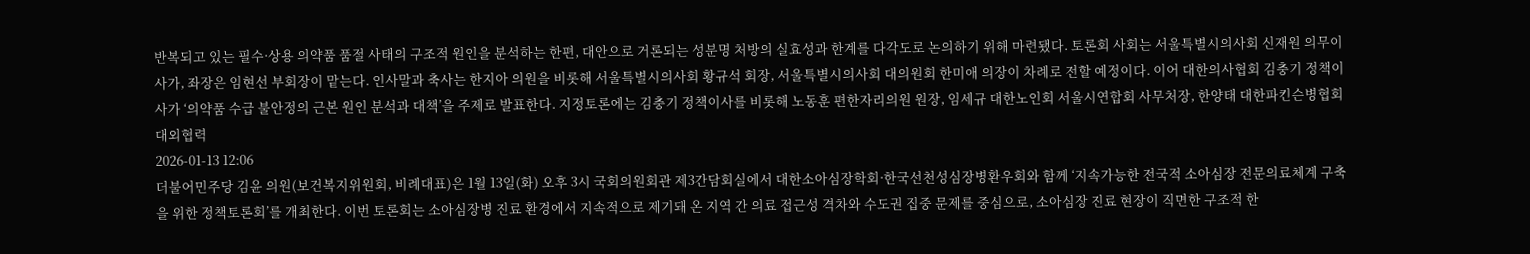반복되고 있는 필수·상용 의약품 품절 사태의 구조적 원인을 분석하는 한편, 대안으로 거론되는 성분명 처방의 실효성과 한계를 다각도로 논의하기 위해 마련됐다. 토론회 사회는 서울특별시의사회 신재원 의무이사가, 좌장은 임현선 부회장이 맡는다. 인사말과 축사는 한지아 의원을 비롯해 서울특별시의사회 황규석 회장, 서울특별시의사회 대의원회 한미애 의장이 차례로 전할 예정이다. 이어 대한의사협회 김충기 정책이사가 ‘의약품 수급 불안정의 근본 원인 분석과 대책’을 주제로 발표한다. 지정토론에는 김충기 정책이사를 비롯해 노동훈 편한자리의원 원장, 임세규 대한노인회 서울시연합회 사무처장, 한양태 대한파킨슨병협회 대외협력
2026-01-13 12:06
더불어민주당 김윤 의원(보건복지위원회, 비례대표)은 1월 13일(화) 오후 3시 국회의원회관 제3간담회실에서 대한소아심장학회·한국선천성심장병환우회와 함께 ‘지속가능한 전국적 소아심장 전문의료체계 구축을 위한 정책토론회’를 개최한다. 이번 토론회는 소아심장병 진료 환경에서 지속적으로 제기돼 온 지역 간 의료 접근성 격차와 수도권 집중 문제를 중심으로, 소아심장 진료 현장이 직면한 구조적 한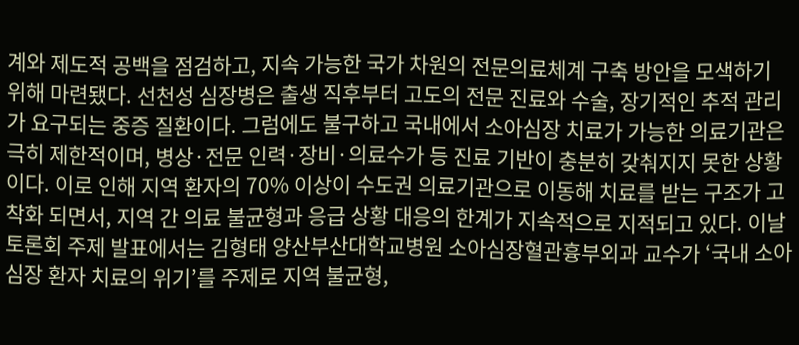계와 제도적 공백을 점검하고, 지속 가능한 국가 차원의 전문의료체계 구축 방안을 모색하기 위해 마련됐다. 선천성 심장병은 출생 직후부터 고도의 전문 진료와 수술, 장기적인 추적 관리가 요구되는 중증 질환이다. 그럼에도 불구하고 국내에서 소아심장 치료가 가능한 의료기관은 극히 제한적이며, 병상·전문 인력·장비·의료수가 등 진료 기반이 충분히 갖춰지지 못한 상황이다. 이로 인해 지역 환자의 70% 이상이 수도권 의료기관으로 이동해 치료를 받는 구조가 고착화 되면서, 지역 간 의료 불균형과 응급 상황 대응의 한계가 지속적으로 지적되고 있다. 이날 토론회 주제 발표에서는 김형태 양산부산대학교병원 소아심장혈관흉부외과 교수가 ‘국내 소아심장 환자 치료의 위기’를 주제로 지역 불균형,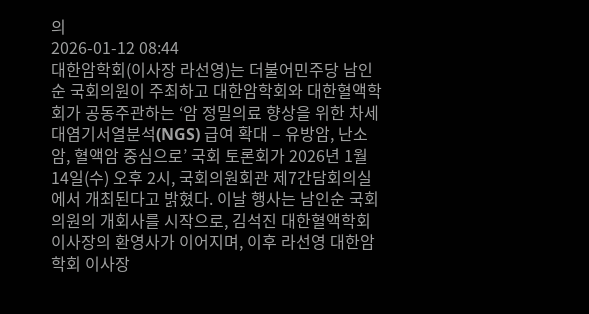의
2026-01-12 08:44
대한암학회(이사장 라선영)는 더불어민주당 남인순 국회의원이 주최하고 대한암학회와 대한혈액학회가 공동주관하는 ‘암 정밀의료 향상을 위한 차세대염기서열분석(NGS) 급여 확대 – 유방암, 난소암, 혈액암 중심으로’ 국회 토론회가 2026년 1월 14일(수) 오후 2시, 국회의원회관 제7간담회의실에서 개최된다고 밝혔다. 이날 행사는 남인순 국회의원의 개회사를 시작으로, 김석진 대한혈액학회 이사장의 환영사가 이어지며, 이후 라선영 대한암학회 이사장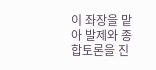이 좌장을 맡아 발제와 종합토론을 진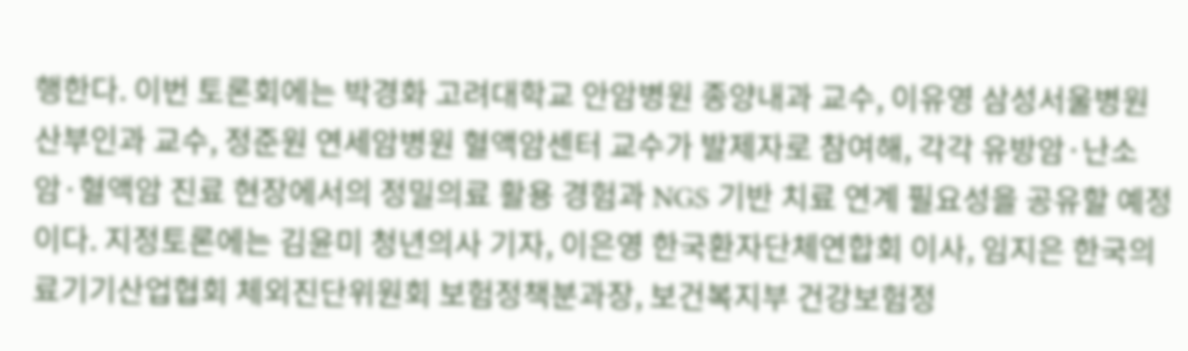행한다. 이번 토론회에는 박경화 고려대학교 안암병원 종양내과 교수, 이유영 삼성서울병원 산부인과 교수, 정준원 연세암병원 혈액암센터 교수가 발제자로 참여해, 각각 유방암·난소암·혈액암 진료 현장에서의 정밀의료 활용 경험과 NGS 기반 치료 연계 필요성을 공유할 예정이다. 지정토론에는 김윤미 청년의사 기자, 이은영 한국환자단체연합회 이사, 임지은 한국의료기기산업협회 체외진단위원회 보험정책분과장, 보건복지부 건강보험정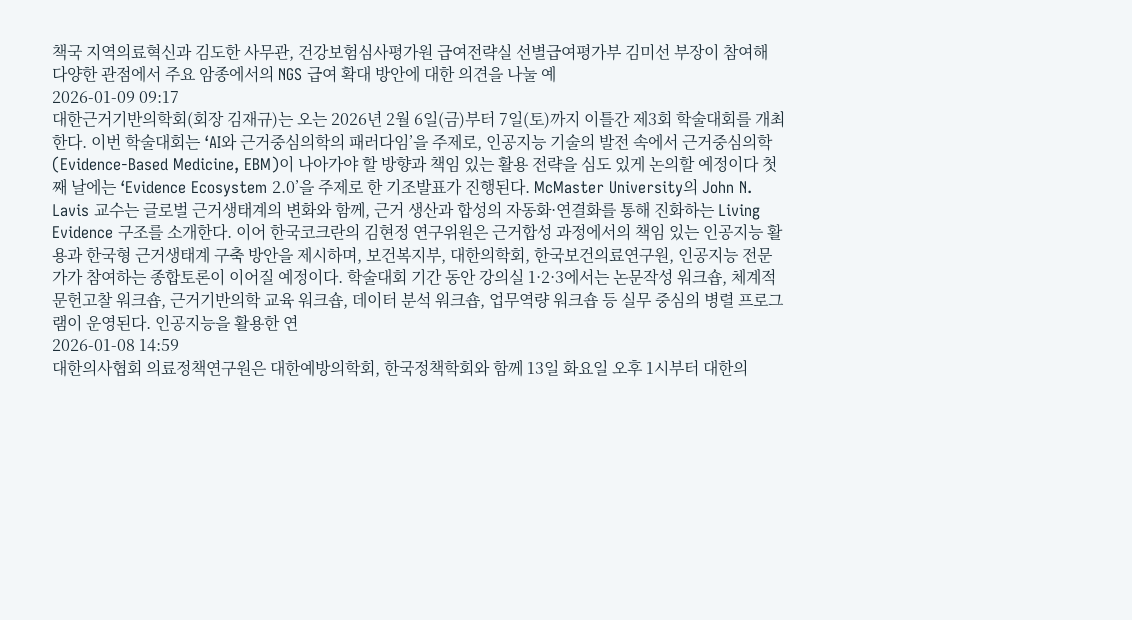책국 지역의료혁신과 김도한 사무관, 건강보험심사평가원 급여전략실 선별급여평가부 김미선 부장이 참여해 다양한 관점에서 주요 암종에서의 NGS 급여 확대 방안에 대한 의견을 나눌 예
2026-01-09 09:17
대한근거기반의학회(회장 김재규)는 오는 2026년 2월 6일(금)부터 7일(토)까지 이틀간 제3회 학술대회를 개최한다. 이번 학술대회는 ‘AI와 근거중심의학의 패러다임’을 주제로, 인공지능 기술의 발전 속에서 근거중심의학(Evidence-Based Medicine, EBM)이 나아가야 할 방향과 책임 있는 활용 전략을 심도 있게 논의할 예정이다 첫째 날에는 ‘Evidence Ecosystem 2.0’을 주제로 한 기조발표가 진행된다. McMaster University의 John N. Lavis 교수는 글로벌 근거생태계의 변화와 함께, 근거 생산과 합성의 자동화·연결화를 통해 진화하는 Living Evidence 구조를 소개한다. 이어 한국코크란의 김현정 연구위원은 근거합성 과정에서의 책임 있는 인공지능 활용과 한국형 근거생태계 구축 방안을 제시하며, 보건복지부, 대한의학회, 한국보건의료연구원, 인공지능 전문가가 참여하는 종합토론이 이어질 예정이다. 학술대회 기간 동안 강의실 1·2·3에서는 논문작성 워크숍, 체계적문헌고찰 워크숍, 근거기반의학 교육 워크숍, 데이터 분석 워크숍, 업무역량 워크숍 등 실무 중심의 병렬 프로그램이 운영된다. 인공지능을 활용한 연
2026-01-08 14:59
대한의사협회 의료정책연구원은 대한예방의학회, 한국정책학회와 함께 13일 화요일 오후 1시부터 대한의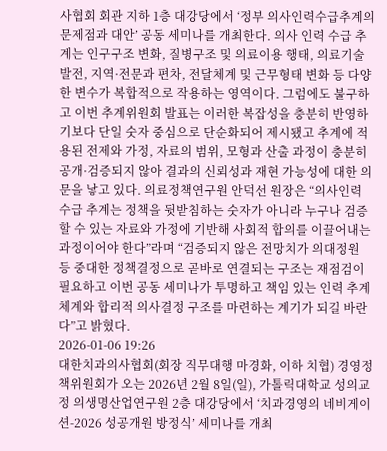사협회 회관 지하 1층 대강당에서 ‘정부 의사인력수급추계의 문제점과 대안’ 공동 세미나를 개최한다. 의사 인력 수급 추계는 인구구조 변화, 질병구조 및 의료이용 행태, 의료기술 발전, 지역·전문과 편차, 전달체계 및 근무형태 변화 등 다양한 변수가 복합적으로 작용하는 영역이다. 그럼에도 불구하고 이번 추계위원회 발표는 이러한 복잡성을 충분히 반영하기보다 단일 숫자 중심으로 단순화되어 제시됐고 추계에 적용된 전제와 가정, 자료의 범위, 모형과 산출 과정이 충분히 공개·검증되지 않아 결과의 신뢰성과 재현 가능성에 대한 의문을 낳고 있다. 의료정책연구원 안덕선 원장은 “의사인력 수급 추계는 정책을 뒷받침하는 숫자가 아니라 누구나 검증할 수 있는 자료와 가정에 기반해 사회적 합의를 이끌어내는 과정이어야 한다”라며 “검증되지 않은 전망치가 의대정원 등 중대한 정책결정으로 곧바로 연결되는 구조는 재점검이 필요하고 이번 공동 세미나가 투명하고 책임 있는 인력 추계 체계와 합리적 의사결정 구조를 마련하는 계기가 되길 바란다”고 밝혔다.
2026-01-06 19:26
대한치과의사협회(회장 직무대행 마경화, 이하 치협) 경영정책위원회가 오는 2026년 2월 8일(일), 가톨릭대학교 성의교정 의생명산업연구원 2층 대강당에서 ‘치과경영의 네비게이션-2026 성공개원 방정식’ 세미나를 개최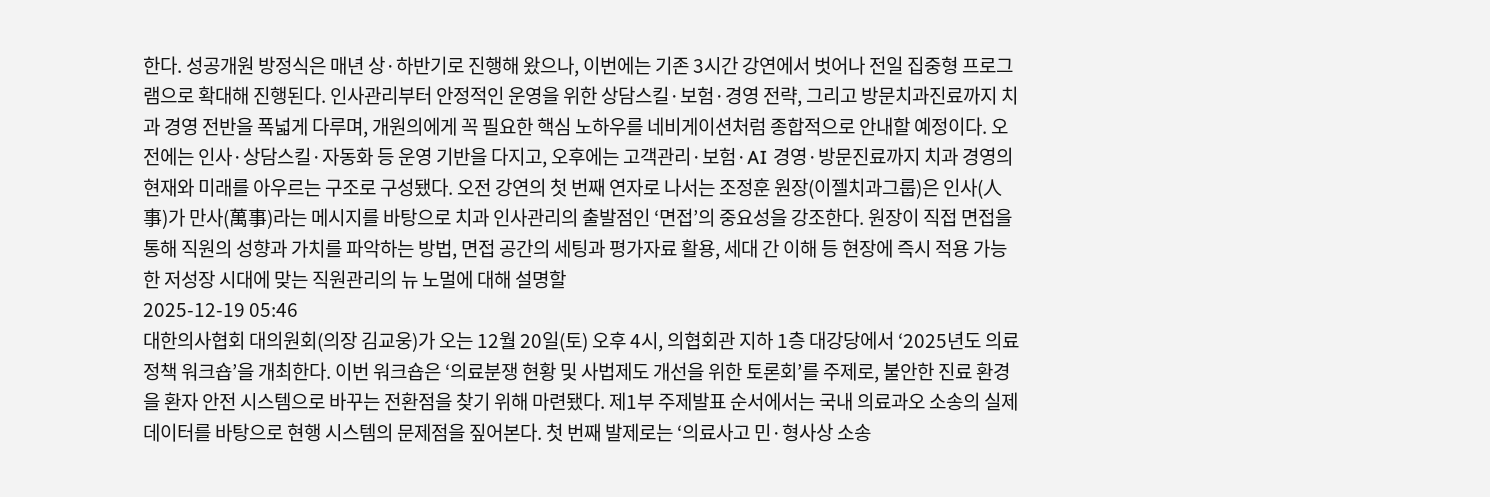한다. 성공개원 방정식은 매년 상·하반기로 진행해 왔으나, 이번에는 기존 3시간 강연에서 벗어나 전일 집중형 프로그램으로 확대해 진행된다. 인사관리부터 안정적인 운영을 위한 상담스킬·보험·경영 전략, 그리고 방문치과진료까지 치과 경영 전반을 폭넓게 다루며, 개원의에게 꼭 필요한 핵심 노하우를 네비게이션처럼 종합적으로 안내할 예정이다. 오전에는 인사·상담스킬·자동화 등 운영 기반을 다지고, 오후에는 고객관리·보험·AI 경영·방문진료까지 치과 경영의 현재와 미래를 아우르는 구조로 구성됐다. 오전 강연의 첫 번째 연자로 나서는 조정훈 원장(이젤치과그룹)은 인사(人事)가 만사(萬事)라는 메시지를 바탕으로 치과 인사관리의 출발점인 ‘면접’의 중요성을 강조한다. 원장이 직접 면접을 통해 직원의 성향과 가치를 파악하는 방법, 면접 공간의 세팅과 평가자료 활용, 세대 간 이해 등 현장에 즉시 적용 가능한 저성장 시대에 맞는 직원관리의 뉴 노멀에 대해 설명할
2025-12-19 05:46
대한의사협회 대의원회(의장 김교웅)가 오는 12월 20일(토) 오후 4시, 의협회관 지하 1층 대강당에서 ‘2025년도 의료정책 워크숍’을 개최한다. 이번 워크숍은 ‘의료분쟁 현황 및 사법제도 개선을 위한 토론회’를 주제로, 불안한 진료 환경을 환자 안전 시스템으로 바꾸는 전환점을 찾기 위해 마련됐다. 제1부 주제발표 순서에서는 국내 의료과오 소송의 실제 데이터를 바탕으로 현행 시스템의 문제점을 짚어본다. 첫 번째 발제로는 ‘의료사고 민·형사상 소송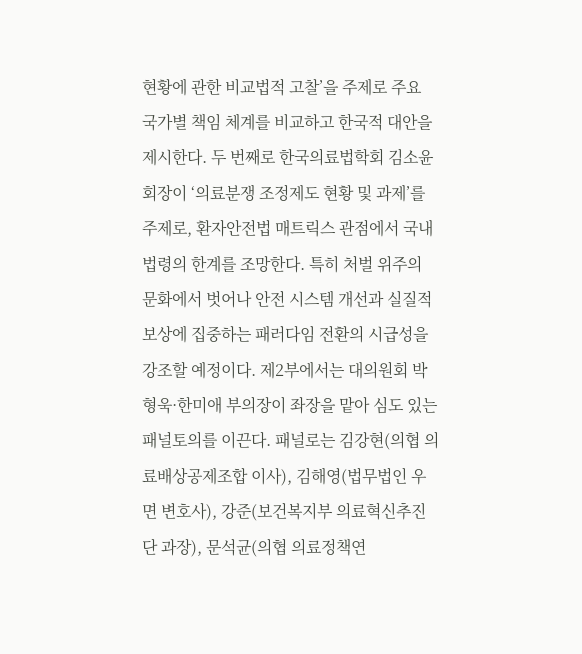현황에 관한 비교법적 고찰’을 주제로 주요 국가별 책임 체계를 비교하고 한국적 대안을 제시한다. 두 번째로 한국의료법학회 김소윤 회장이 ‘의료분쟁 조정제도 현황 및 과제’를 주제로, 환자안전법 매트릭스 관점에서 국내 법령의 한계를 조망한다. 특히 처벌 위주의 문화에서 벗어나 안전 시스템 개선과 실질적 보상에 집중하는 패러다임 전환의 시급성을 강조할 예정이다. 제2부에서는 대의원회 박형욱·한미애 부의장이 좌장을 맡아 심도 있는 패널토의를 이끈다. 패널로는 김강현(의협 의료배상공제조합 이사), 김해영(법무법인 우면 변호사), 강준(보건복지부 의료혁신추진단 과장), 문석균(의협 의료정책연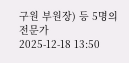구원 부원장) 등 5명의 전문가
2025-12-18 13:50